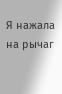Я нажала на рычаг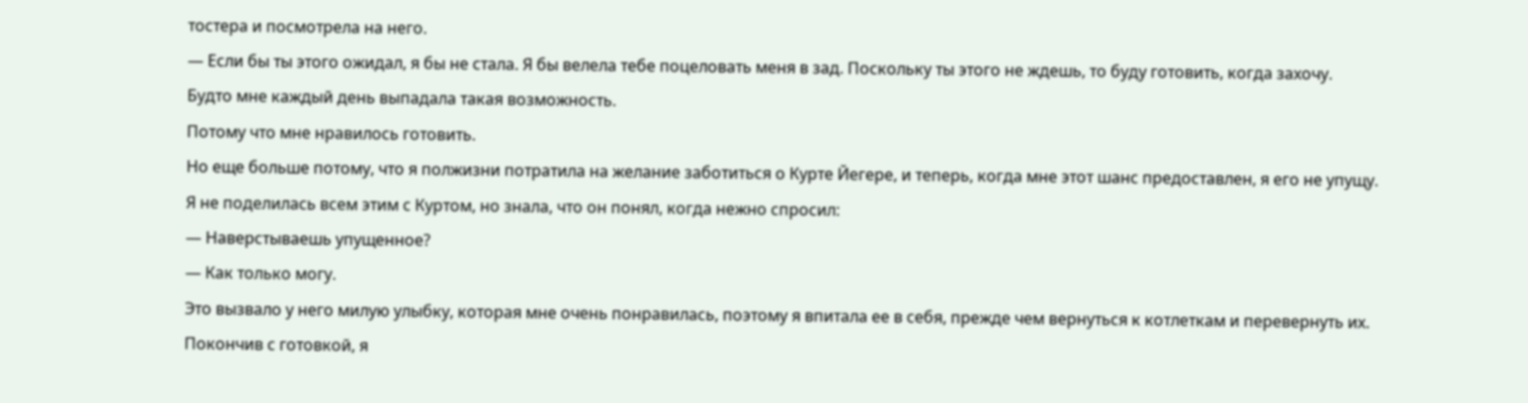тостера и посмотрела на него.
— Если бы ты этого ожидал, я бы не стала. Я бы велела тебе поцеловать меня в зад. Поскольку ты этого не ждешь, то буду готовить, когда захочу.
Будто мне каждый день выпадала такая возможность.
Потому что мне нравилось готовить.
Но еще больше потому, что я полжизни потратила на желание заботиться о Курте Йегере, и теперь, когда мне этот шанс предоставлен, я его не упущу.
Я не поделилась всем этим с Куртом, но знала, что он понял, когда нежно спросил:
— Наверстываешь упущенное?
— Как только могу.
Это вызвало у него милую улыбку, которая мне очень понравилась, поэтому я впитала ее в себя, прежде чем вернуться к котлеткам и перевернуть их.
Покончив с готовкой, я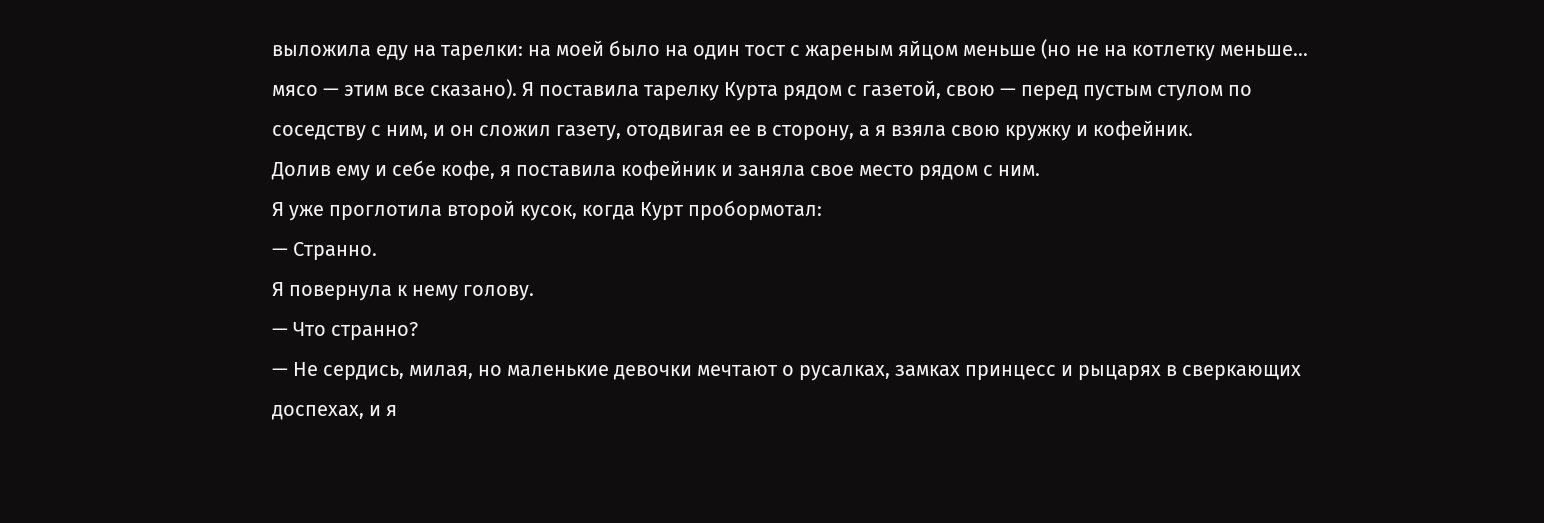выложила еду на тарелки: на моей было на один тост с жареным яйцом меньше (но не на котлетку меньше... мясо — этим все сказано). Я поставила тарелку Курта рядом с газетой, свою — перед пустым стулом по соседству с ним, и он сложил газету, отодвигая ее в сторону, а я взяла свою кружку и кофейник.
Долив ему и себе кофе, я поставила кофейник и заняла свое место рядом с ним.
Я уже проглотила второй кусок, когда Курт пробормотал:
— Странно.
Я повернула к нему голову.
— Что странно?
— Не сердись, милая, но маленькие девочки мечтают о русалках, замках принцесс и рыцарях в сверкающих доспехах, и я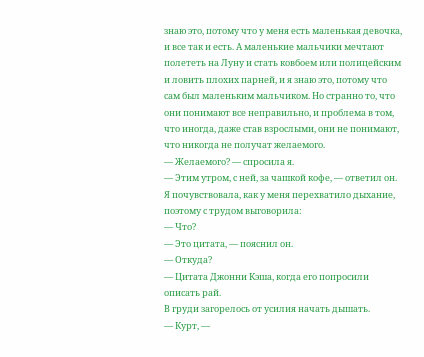знаю это, потому что у меня есть маленькая девочка, и все так и есть. А маленькие мальчики мечтают полететь на Луну и стать ковбоем или полицейским и ловить плохих парней, и я знаю это, потому что сам был маленьким мальчиком. Но странно то, что они понимают все неправильно, и проблема в том, что иногда, даже став взрослыми, они не понимают, что никогда не получат желаемого.
— Желаемого? — спросила я.
— Этим утром, с ней, за чашкой кофе, — ответил он.
Я почувствовала, как у меня перехватило дыхание, поэтому с трудом выговорила:
— Что?
— Это цитата, — пояснил он.
— Откуда?
— Цитата Джонни Кэша, когда его попросили описать рай.
В груди загорелось от усилия начать дышать.
— Курт, —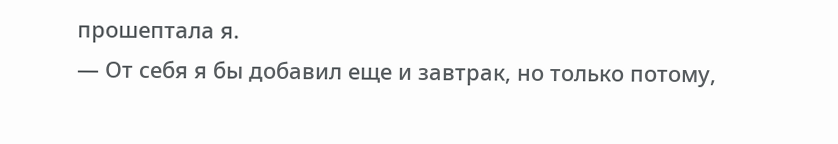прошептала я.
— От себя я бы добавил еще и завтрак, но только потому,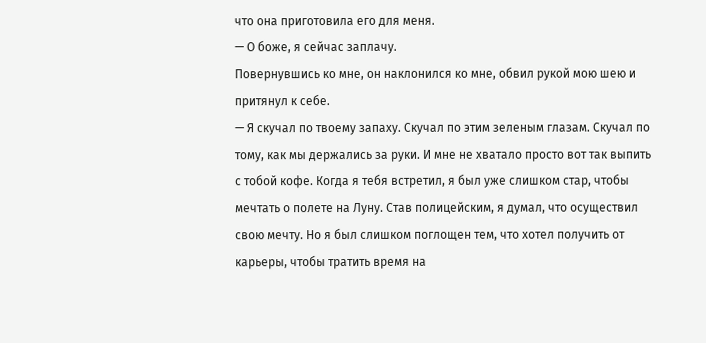что она приготовила его для меня.
— О боже, я сейчас заплачу.
Повернувшись ко мне, он наклонился ко мне, обвил рукой мою шею и притянул к себе.
— Я скучал по твоему запаху. Скучал по этим зеленым глазам. Скучал по тому, как мы держались за руки. И мне не хватало просто вот так выпить с тобой кофе. Когда я тебя встретил, я был уже слишком стар, чтобы мечтать о полете на Луну. Став полицейским, я думал, что осуществил свою мечту. Но я был слишком поглощен тем, что хотел получить от карьеры, чтобы тратить время на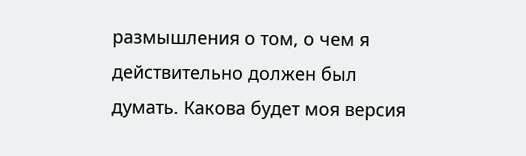размышления о том, о чем я действительно должен был думать. Какова будет моя версия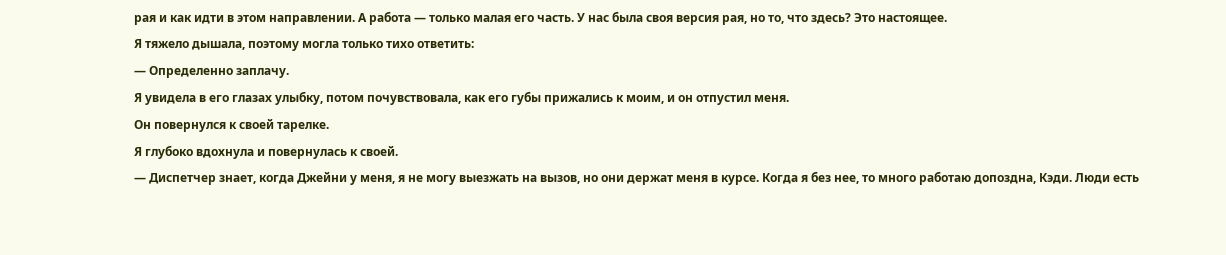рая и как идти в этом направлении. А работа — только малая его часть. У нас была своя версия рая, но то, что здесь? Это настоящее.
Я тяжело дышала, поэтому могла только тихо ответить:
— Определенно заплачу.
Я увидела в его глазах улыбку, потом почувствовала, как его губы прижались к моим, и он отпустил меня.
Он повернулся к своей тарелке.
Я глубоко вдохнула и повернулась к своей.
— Диспетчер знает, когда Джейни у меня, я не могу выезжать на вызов, но они держат меня в курсе. Когда я без нее, то много работаю допоздна, Кэди. Люди есть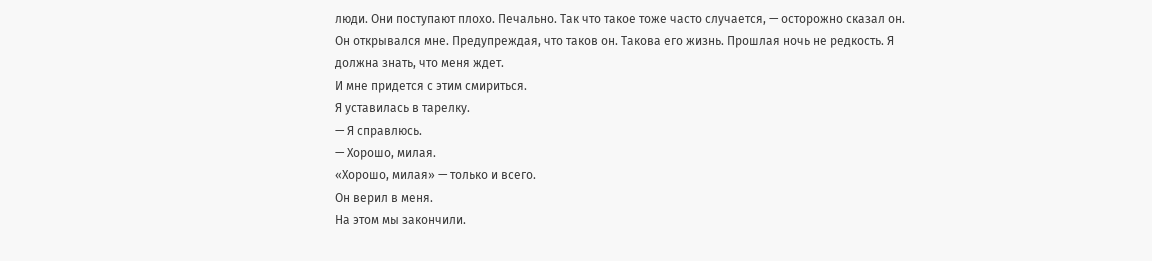люди. Они поступают плохо. Печально. Так что такое тоже часто случается, — осторожно сказал он.
Он открывался мне. Предупреждая, что таков он. Такова его жизнь. Прошлая ночь не редкость. Я должна знать, что меня ждет.
И мне придется с этим смириться.
Я уставилась в тарелку.
— Я справлюсь.
— Хорошо, милая.
«Хорошо, милая» — только и всего.
Он верил в меня.
На этом мы закончили.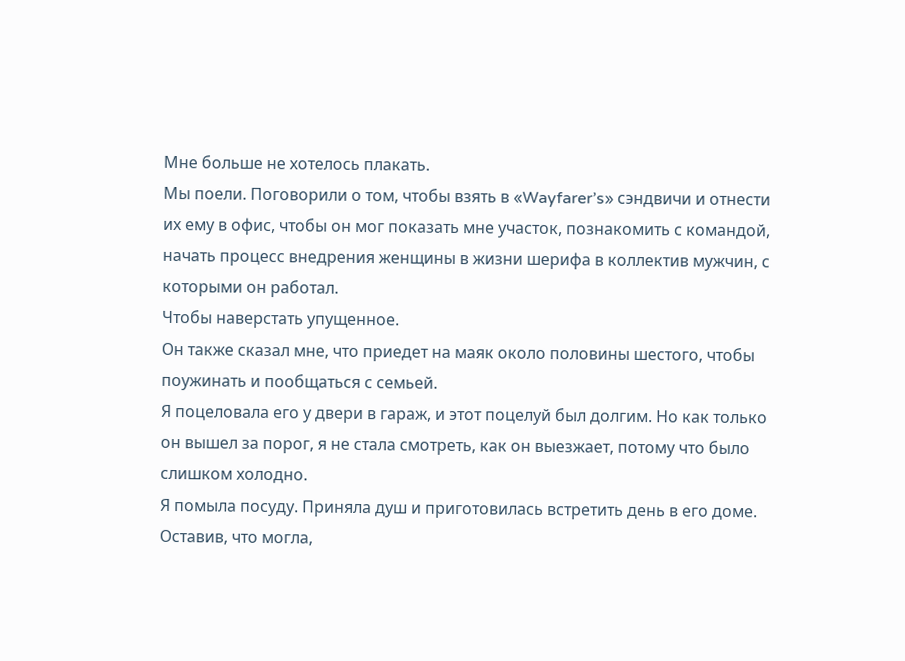Мне больше не хотелось плакать.
Мы поели. Поговорили о том, чтобы взять в «Wayfarer’s» сэндвичи и отнести их ему в офис, чтобы он мог показать мне участок, познакомить с командой, начать процесс внедрения женщины в жизни шерифа в коллектив мужчин, с которыми он работал.
Чтобы наверстать упущенное.
Он также сказал мне, что приедет на маяк около половины шестого, чтобы поужинать и пообщаться с семьей.
Я поцеловала его у двери в гараж, и этот поцелуй был долгим. Но как только он вышел за порог, я не стала смотреть, как он выезжает, потому что было слишком холодно.
Я помыла посуду. Приняла душ и приготовилась встретить день в его доме. Оставив, что могла,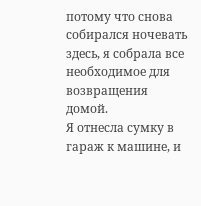потому что снова собирался ночевать здесь, я собрала все необходимое для возвращения домой.
Я отнесла сумку в гараж к машине, и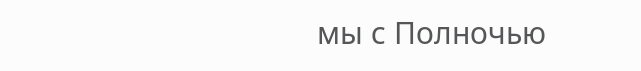мы с Полночью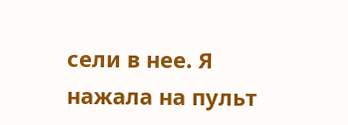сели в нее. Я нажала на пульт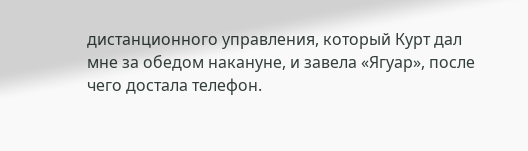дистанционного управления, который Курт дал мне за обедом накануне, и завела «Ягуар», после чего достала телефон.